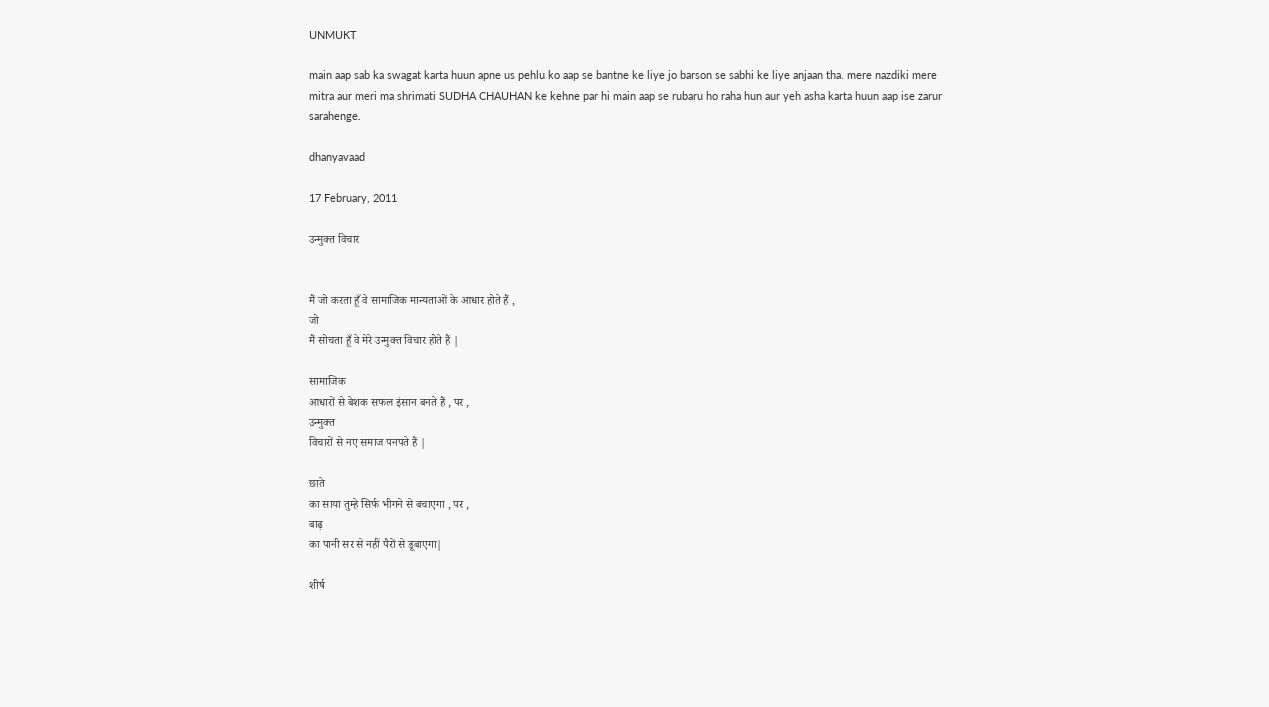UNMUKT

main aap sab ka swagat karta huun apne us pehlu ko aap se bantne ke liye jo barson se sabhi ke liye anjaan tha. mere nazdiki mere mitra aur meri ma shrimati SUDHA CHAUHAN ke kehne par hi main aap se rubaru ho raha hun aur yeh asha karta huun aap ise zarur sarahenge.

dhanyavaad

17 February, 2011

उन्मुक्त विचार


मैं जो करता हूँ वे सामाजिक मान्यताओं के आधार होते हैं ,
जो
मैं सोचता हूँ वे मेरे उन्मुक्त विचार होते हैं |

सामाजिक
आधारों से बेशक सफल इंसान बनते हैं , पर ,
उन्मुक्त
विचारों से नए समाज पनपते हैं |

छाते
का साया तुम्हे सिर्फ भीगने से बचाएगा , पर ,
बाढ़
का पानी सर से नहीं पैरों से डूबाएगा|

शीर्ष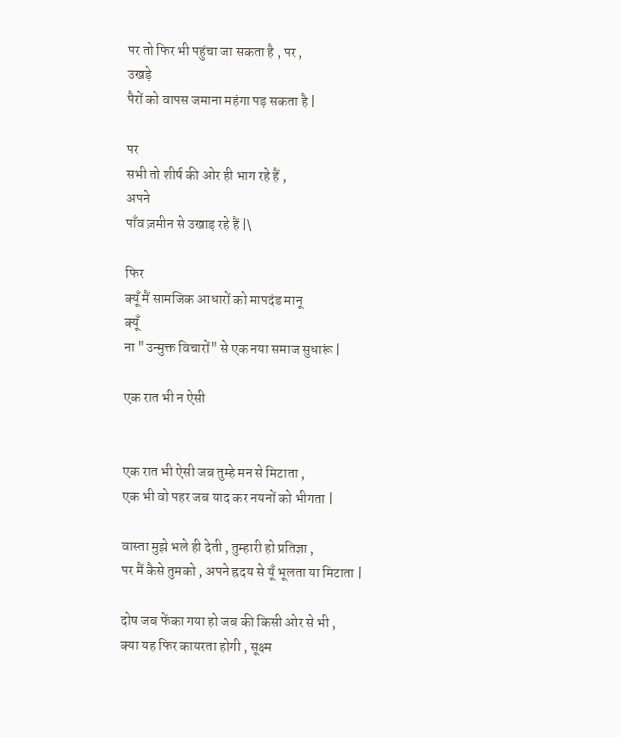पर तो फिर भी पहुंचा जा सकता है , पर ,
उखड़े
पैरों को वापस जमाना महंगा पड़ सकता है |

पर
सभी तो शीर्ष की ओर ही भाग रहे हैं ,
अपने
पाँव ज़मीन से उखाड़ रहे हैं |\

फिर
क्यूँ मैं सामजिक आधारों को मापदंड मानू
क्यूँ
ना "उन्मुक्त विचारों" से एक नया समाज सुधारूं |

एक रात भी न ऐसी


एक रात भी ऐसी जब तुम्हे मन से मिटाता ,
एक भी वो पहर जब याद कर नयनों को भीगता |

वास्ता मुझे भले ही देती , तुम्हारी हो प्रतिज्ञा ,
पर मैं कैसे तुमको , अपने ह्रदय से यूँ भूलता या मिटाता |

दोष जब फेंका गया हो जब की किसी ओर से भी ,
क्या यह फिर कायरता होगी , सूक्ष्म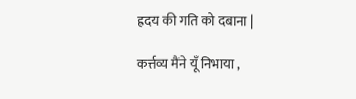ह्रदय की गति को दबाना |

कर्त्तव्य मैंने यूँ निभाया ,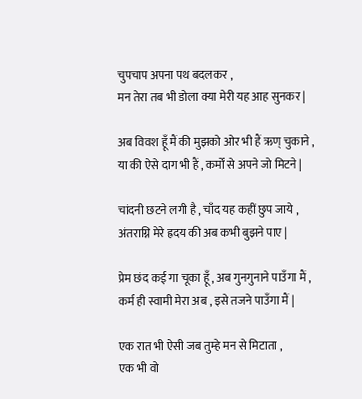चुपचाप अपना पथ बदलकर ,
मन तेरा तब भी डोला क्या मेरी यह आह सुनकर |

अब विवश हूँ मैं की मुझको ओर भी हैं ऋण् चुकाने ,
या की ऐसे दाग भी हैं , कर्मों से अपने जो मिटने |

चांदनी छटने लगी है , चाँद यह कहीं छुप जाये ,
अंतराग्नि मेरे ह्रदय की अब कभी बुझने पाए |

प्रेम छंद कई गा चूका हूँ , अब गुनगुनाने पाउँगा मैं ,
कर्म ही स्वामी मेरा अब , इसे तजने पाउँगा मैं |

एक रात भी ऐसी जब तुम्हे मन से मिटाता ,
एक भी वो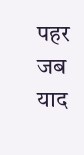पहर जब याद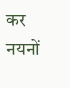कर नयनों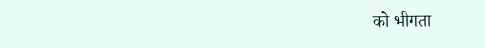को भीगता